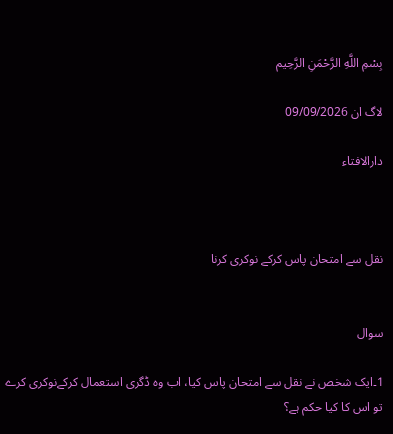بِسْمِ اللَّهِ الرَّحْمَنِ الرَّحِيم

لاگ ان 09/09/2026

دارالافتاء



نقل سے امتحان پاس کرکے نوکری کرنا


سوال

1۔ایک شخص نے نقل سے امتحان پاس کیا، اب وہ ڈگری استعمال کرکےنوکری کرے تو اس کا کیا حکم ہے؟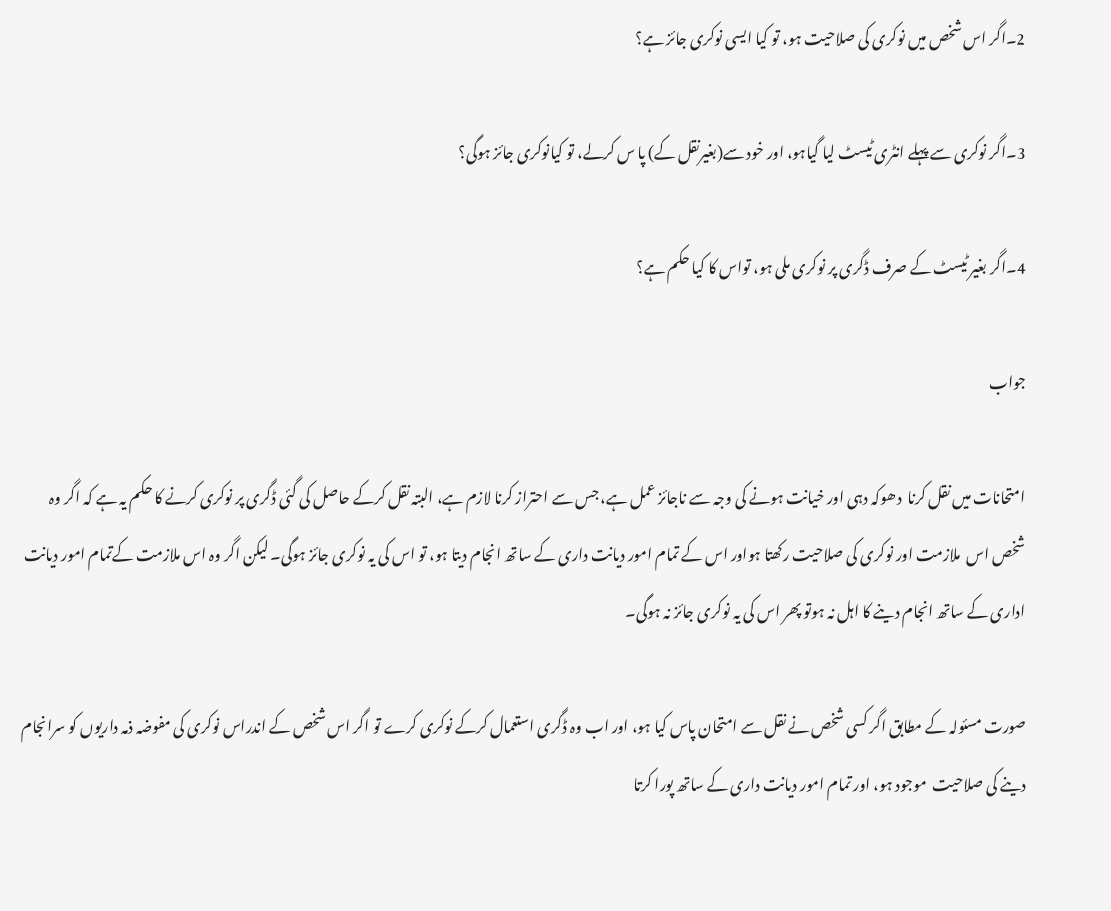2۔اگر اس شخص میں نوکری کی صلاحیت ہو، تو کیا ایسی نوکری جائز ہے؟

3۔اگر نوکری سے پہلے انٹری ٹیسٹ لیا گیاہو، اور خود سے(بغیرنقل کے) پا س کرلے، تو کیانوکری جائز ہوگی؟

4۔اگر بغیر ٹیسٹ کے صرف ڈگری پر نوکری ملی ہو، تواس کا کیا حکم ہے؟

جواب

امتحانات میں نقل کرنا  دھوکہ دہی اور خیانت ہونے کی وجہ سے ناجائز عمل ہے، جس سے احتراز کرنا لازم ہے، البتہ نقل کرکے حاصل کی گئی ڈگری پر نوکری کرنے کا حکم یہ ہے کہ اگر وہ شخص اس  ملازمت اور نوکری کی صلاحیت رکھتا ہواور اس کے تمام امور دیانت داری کے ساتھ انجام دیتا ہو، تو اس کی یہ نوکری جائز ہوگی۔ لیکن اگر وہ اس ملازمت کےتمام امور دیانت اداری کے ساتھ انجام دینے کا اہل نہ ہوتو پھر اس کی یہ نوکری جائز نہ ہوگی۔

صورت مسئولہ کے مطابق اگر کسی شخص نے نقل سے امتحان پاس کیا ہو، اور اب وہ ڈگری استعمال کرکے نوکری کرے تو اگر اس شخص کے اندراس نوکری کی مفوضہ ذمہ داریوں کو سرانجام دینے کی صلاحیت  موجود ہو، اور تمام امور دیانت داری کے ساتھ پورا کرتا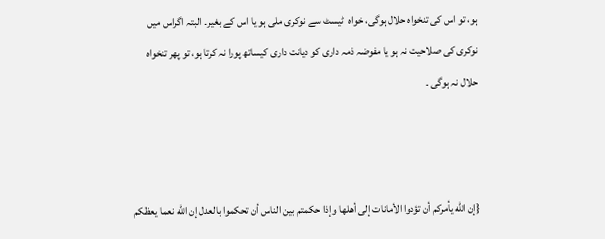ہو، تو اس کی تنخواہ حلال ہوگی، خواہ  ٹیسٹ سے نوکری ملی ہو یا اس کے بغیر۔ البتہ اگراس میں نوکری کی صلاحیت نہ ہو یا مفوضہ ذمہ داری کو دیانت داری کیساتھ پورا نہ کرتا ہو، تو پھر تنخواہ حلال نہ ہوگی ۔



{إن الله يأمركم أن تؤدوا الأمانات إلى أهلها وإذا حكمتم بين الناس أن تحكموا بالعدل إن الله نعما يعظكم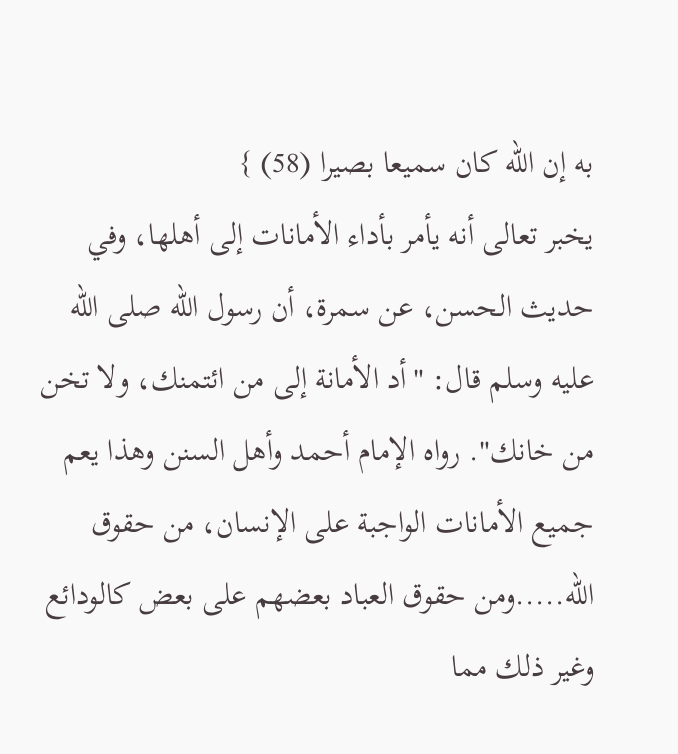به إن الله كان سميعا بصيرا ‌‌(58) } يخبر ‌تعالى ‌أنه ‌يأمر ‌بأداء ‌الأمانات ‌إلى ‌أهلها، وفي حديث الحسن، عن سمرة، أن رسول الله صلى الله عليه وسلم قال: "أد الأمانة إلى من ائتمنك، ولا تخن من خانك". رواه الإمام أحمد وأهل السنن وهذا يعم جميع الأمانات الواجبة على الإنسان، من حقوق الله.....ومن حقوق العباد بعضهم على بعض كالودائع وغير ذلك مما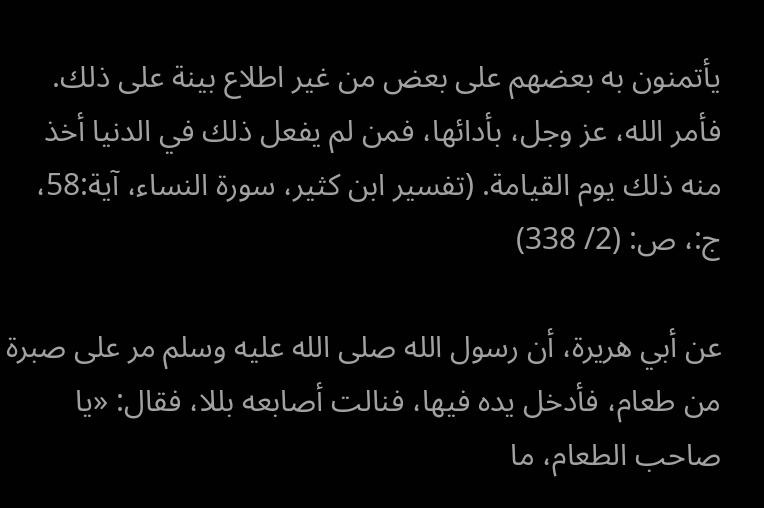يأتمنون به بعضهم على بعض من غير اطلاع بينة على ذلك. فأمر الله، عز وجل، بأدائها، فمن لم يفعل ذلك في الدنيا أخذ منه ذلك يوم القيامة. (تفسير ابن كثير، سورة النساء، آية:58، ج:، ص: (2/ 338)

عن أبي هريرة، أن رسول الله صلى الله عليه وسلم مر على صبرة من طعام، فأدخل يده فيها، فنالت أصابعه بللا، فقال: «يا صاحب الطعام، ما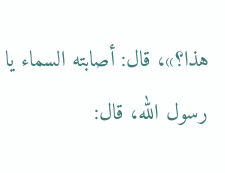هذا؟»، قال: أصابته السماء يا رسول الله، قال: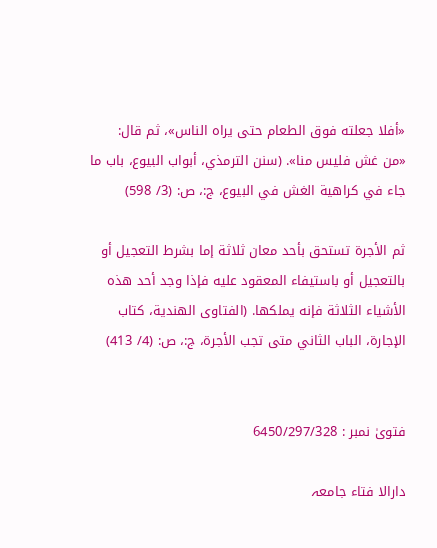«أفلا جعلته فوق الطعام حتى يراه الناس»، ثم قال: «من ‌غش ‌فليس ‌منا». (سنن الترمذي، أبواب البيوع، باب ما جاء في كراهية الغش في البيوع، ج:، ص: (3/ 598)

ثم الأجرة تستحق بأحد معان ثلاثة إما بشرط التعجيل أو بالتعجيل أو باستيفاء المعقود عليه فإذا وجد أحد هذه الأشياء الثلاثة فإنه يملكها. (الفتاوى الهندية، كتاب الإجارة، الباب الثاني متى تجب الأجرة، ج:، ص: (4/ 413)


فتویٰ نمبر : 6450/297/328

دارالا فتاء جامعہ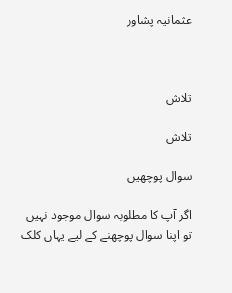عثمانیہ پشاور



تلاش

تلاش

سوال پوچھیں

اگر آپ کا مطلوبہ سوال موجود نہیں تو اپنا سوال پوچھنے کے لیے یہاں کلک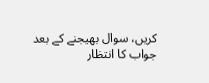کریں، سوال بھیجنے کے بعد جواب کا انتظار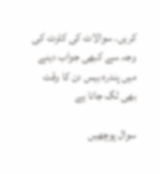کریں۔ سوالات کی کثرت کی وجہ سے کبھی جواب دینے میں پندرہ بیس دن کا وقت بھی لگ جاتا ہے

سوال پوچھیں